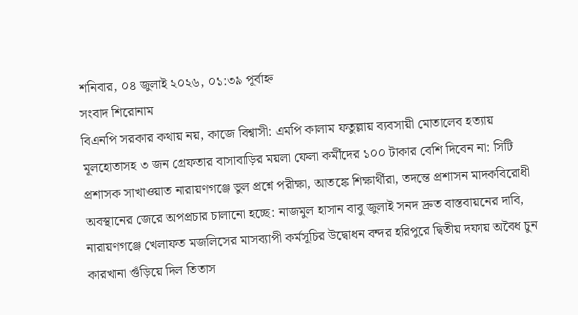শনিবার, ০৪ জুলাই ২০২৬, ০১:৩৯ পূর্বাহ্ন
সংবাদ শিরোনাম
বিএনপি সরকার কথায় নয়, কাজে বিশ্বাসী: এমপি কালাম ফতুল্লায় ব্যবসায়ী মোতালেব হত্যায় মূলহোতাসহ ৩ জন গ্রেফতার বাসাবাড়ির ময়লা ফেলা কর্মীদের ১০০ টাকার বেশি দিবেন না: সিটি প্রশাসক সাখাওয়াত নারায়ণগঞ্জে ভুল প্রশ্নে পরীক্ষা, আতঙ্কে শিক্ষার্থীরা, তদন্তে প্রশাসন মাদকবিরোধী অবস্থানের জেরে অপপ্রচার চালানো হচ্ছে: নাজমুল হাসান বাবু জুলাই সনদ দ্রুত বাস্তবায়নের দাবি, নারায়ণগঞ্জে খেলাফত মজলিসের মাসব্যাপী কর্মসূচির উদ্বোধন বন্দর হরিপুরে দ্বিতীয় দফায় অবৈধ চুন কারখানা গুঁড়িয়ে দিল তিতাস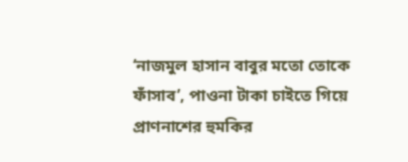‘নাজমুল হাসান বাবুর মতো তোকে ফাঁসাব’, পাওনা টাকা চাইতে গিয়ে প্রাণনাশের হুমকির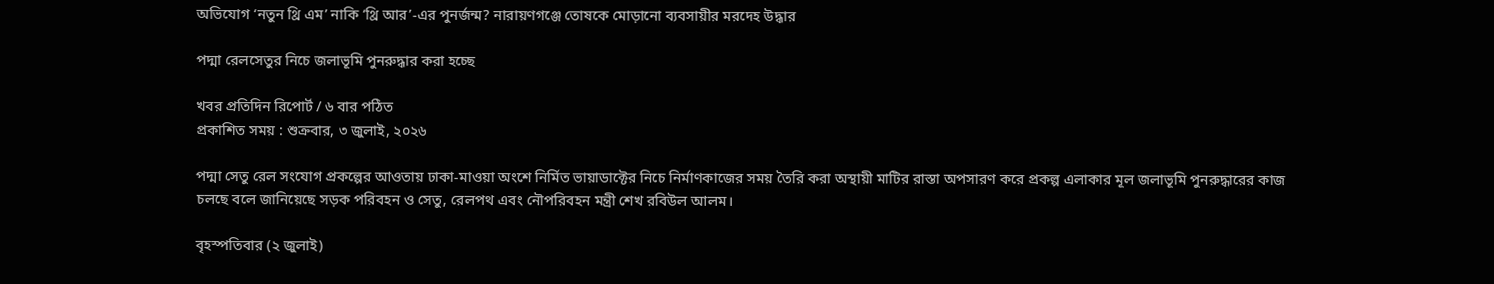অভিযোগ ‘নতুন থ্রি এম’ নাকি ‘থ্রি আর’-এর পুনর্জন্ম? নারায়ণগঞ্জে তোষকে মোড়ানো ব্যবসায়ীর মরদেহ উদ্ধার

পদ্মা রেলসেতুর নিচে জলাভূমি পুনরুদ্ধার করা হচ্ছে

খবর প্রতিদিন রিপোর্ট / ৬ বার পঠিত
প্রকাশিত সময় : শুক্রবার, ৩ জুলাই, ২০২৬

পদ্মা সেতু রেল সংযোগ প্রকল্পের আওতায় ঢাকা-মাওয়া অংশে নির্মিত ভায়াডাক্টের নিচে নির্মাণকাজের সময় তৈরি করা অস্থায়ী মাটির রাস্তা অপসারণ করে প্রকল্প এলাকার মূল জলাভূমি পুনরুদ্ধারের কাজ চলছে বলে জানিয়েছে সড়ক পরিবহন ও সেতু, রেলপথ এবং নৌপরিবহন মন্ত্রী শেখ রবিউল আলম।

বৃহস্পতিবার (২ জুলাই)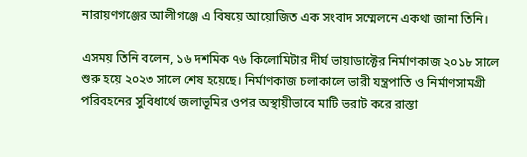নারায়ণগঞ্জের আলীগঞ্জে এ বিষয়ে আয়োজিত এক সংবাদ সম্মেলনে একথা জানা তিনি।

এসময় তিনি বলেন, ১৬ দশমিক ৭৬ কিলোমিটার দীর্ঘ ভায়াডাক্টের নির্মাণকাজ ২০১৮ সালে শুরু হয়ে ২০২৩ সালে শেষ হয়েছে। নির্মাণকাজ চলাকালে ভারী যন্ত্রপাতি ও নির্মাণসামগ্রী পরিবহনের সুবিধার্থে জলাভূমির ওপর অস্থায়ীভাবে মাটি ভরাট করে রাস্তা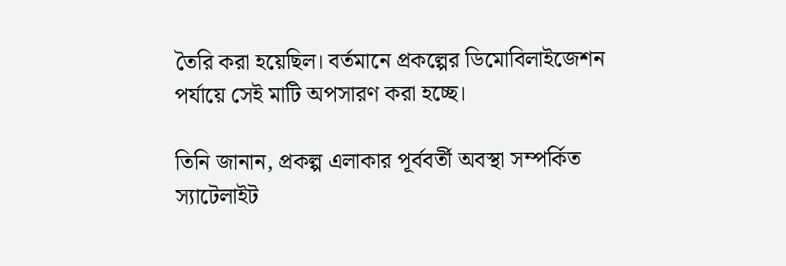তৈরি করা হয়েছিল। বর্তমানে প্রকল্পের ডিমোবিলাইজেশন পর্যায়ে সেই মাটি অপসারণ করা হচ্ছে।

তিনি জানান, প্রকল্প এলাকার পূর্ববর্তী অবস্থা সম্পর্কিত স্যাটেলাইট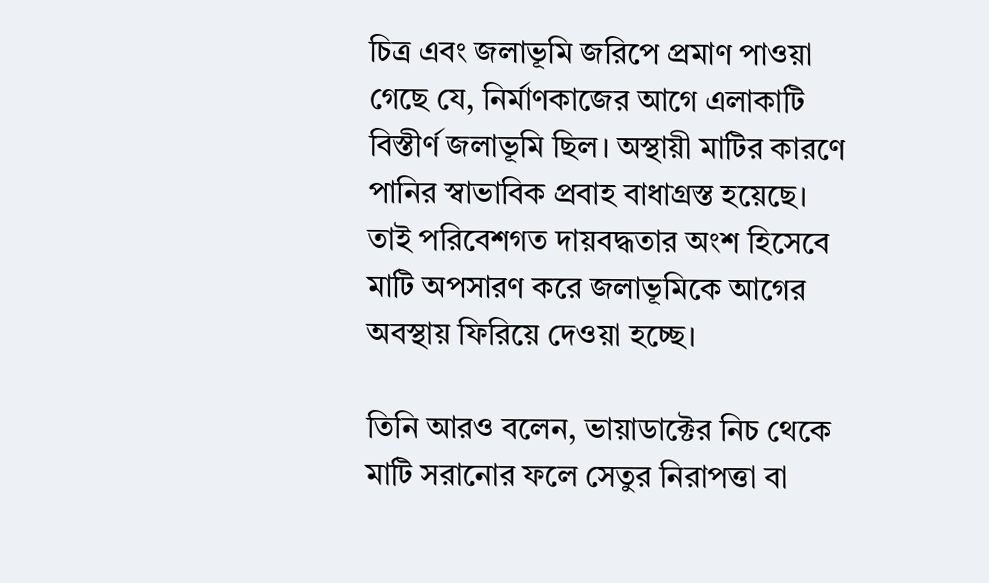চিত্র এবং জলাভূমি জরিপে প্রমাণ পাওয়া গেছে যে, নির্মাণকাজের আগে এলাকাটি বিস্তীর্ণ জলাভূমি ছিল। অস্থায়ী মাটির কারণে পানির স্বাভাবিক প্রবাহ বাধাগ্রস্ত হয়েছে। তাই পরিবেশগত দায়বদ্ধতার অংশ হিসেবে মাটি অপসারণ করে জলাভূমিকে আগের অবস্থায় ফিরিয়ে দেওয়া হচ্ছে।

তিনি আরও বলেন, ভায়াডাক্টের নিচ থেকে মাটি সরানোর ফলে সেতুর নিরাপত্তা বা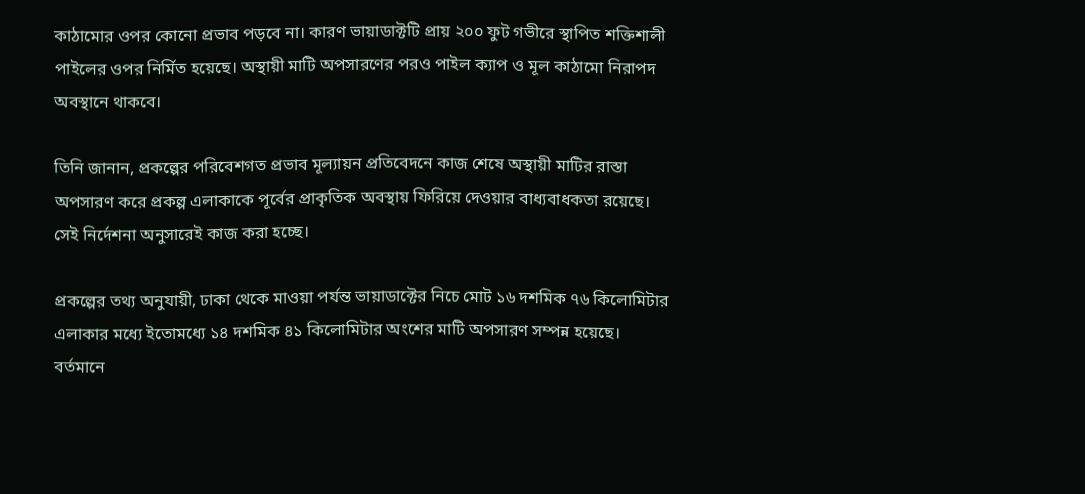কাঠামোর ওপর কোনো প্রভাব পড়বে না। কারণ ভায়াডাক্টটি প্রায় ২০০ ফুট গভীরে স্থাপিত শক্তিশালী পাইলের ওপর নির্মিত হয়েছে। অস্থায়ী মাটি অপসারণের পরও পাইল ক্যাপ ও মূল কাঠামো নিরাপদ অবস্থানে থাকবে।

তিনি জানান, প্রকল্পের পরিবেশগত প্রভাব মূল্যায়ন প্রতিবেদনে কাজ শেষে অস্থায়ী মাটির রাস্তা অপসারণ করে প্রকল্প এলাকাকে পূর্বের প্রাকৃতিক অবস্থায় ফিরিয়ে দেওয়ার বাধ্যবাধকতা রয়েছে। সেই নির্দেশনা অনুসারেই কাজ করা হচ্ছে।

প্রকল্পের তথ্য অনুযায়ী, ঢাকা থেকে মাওয়া পর্যন্ত ভায়াডাক্টের নিচে মোট ১৬ দশমিক ৭৬ কিলোমিটার এলাকার মধ্যে ইতোমধ্যে ১৪ দশমিক ৪১ কিলোমিটার অংশের মাটি অপসারণ সম্পন্ন হয়েছে। বর্তমানে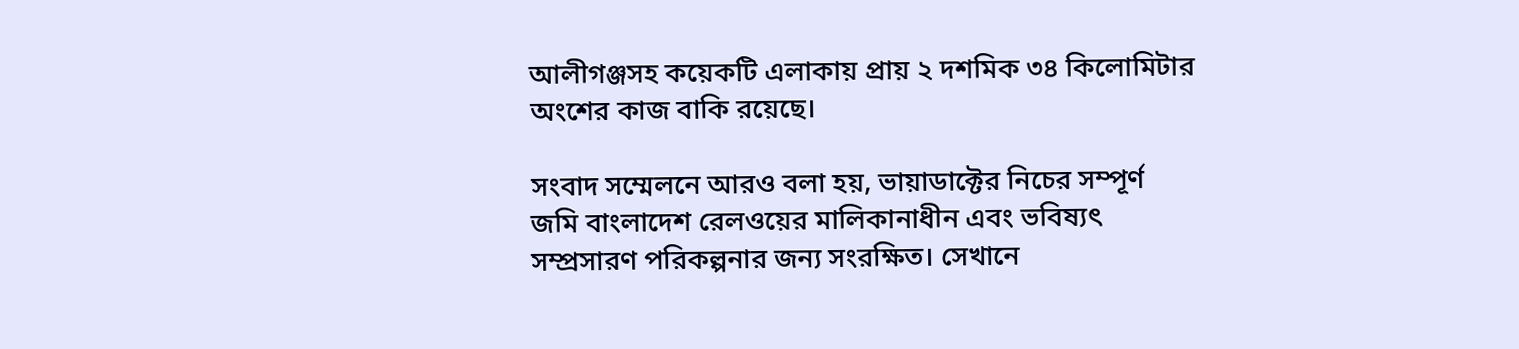আলীগঞ্জসহ কয়েকটি এলাকায় প্রায় ২ দশমিক ৩৪ কিলোমিটার অংশের কাজ বাকি রয়েছে।

সংবাদ সম্মেলনে আরও বলা হয়, ভায়াডাক্টের নিচের সম্পূর্ণ জমি বাংলাদেশ রেলওয়ের মালিকানাধীন এবং ভবিষ্যৎ সম্প্রসারণ পরিকল্পনার জন্য সংরক্ষিত। সেখানে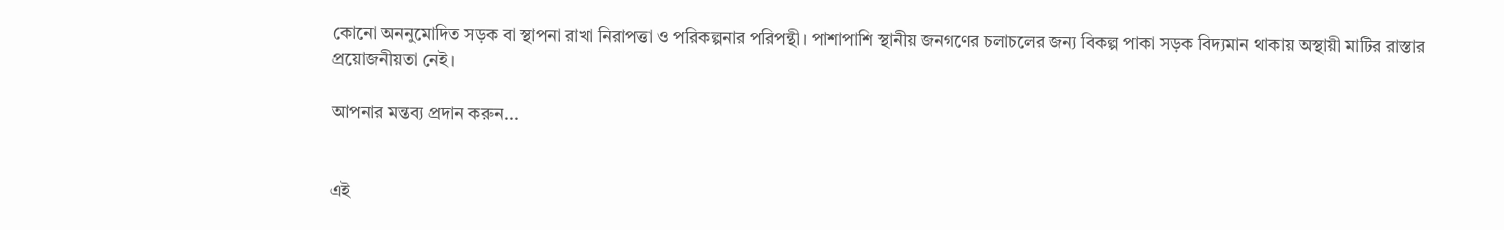কোনো অননুমোদিত সড়ক বা স্থাপনা রাখা নিরাপত্তা ও পরিকল্পনার পরিপন্থী। পাশাপাশি স্থানীয় জনগণের চলাচলের জন্য বিকল্প পাকা সড়ক বিদ্যমান থাকায় অস্থায়ী মাটির রাস্তার প্রয়োজনীয়তা নেই।

আপনার মন্তব্য প্রদান করুন...


এই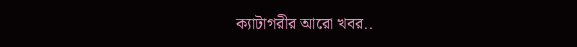ক্যাটাগরীর আরো খবর..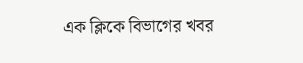এক ক্লিকে বিভাগের খবর